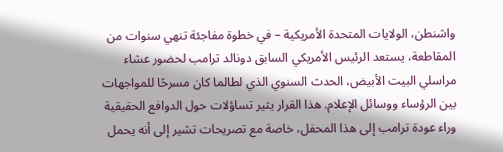واشنطن، الولايات المتحدة الأمريكية – في خطوة مفاجئة تنهي سنوات من المقاطعة، يستعد الرئيس الأمريكي السابق دونالد ترامب لحضور عشاء مراسلي البيت الأبيض، الحدث السنوي الذي لطالما كان مسرحًا للمواجهات بين الرؤساء ووسائل الإعلام. هذا القرار يثير تساؤلات حول الدوافع الحقيقية وراء عودة ترامب إلى هذا المحفل، خاصة مع تصريحات تشير إلى أنه يحمل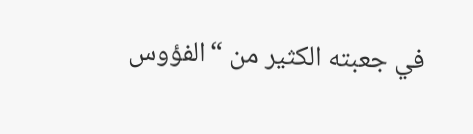في جعبته الكثير من “الفؤوس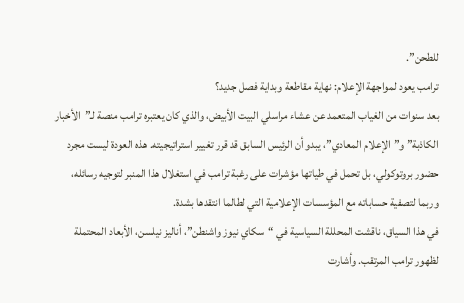للطحن”.
ترامب يعود لمواجهة الإعلام: نهاية مقاطعة وبداية فصل جديد؟
بعد سنوات من الغياب المتعمد عن عشاء مراسلي البيت الأبيض، والذي كان يعتبره ترامب منصة لـ”الأخبار الكاذبة” و”الإعلام المعادي”، يبدو أن الرئيس السابق قد قرر تغيير استراتيجيته. هذه العودة ليست مجرد حضور بروتوكولي، بل تحمل في طياتها مؤشرات على رغبة ترامب في استغلال هذا المنبر لتوجيه رسائله، وربما لتصفية حساباته مع المؤسسات الإعلامية التي لطالما انتقدها بشدة.
في هذا السياق، ناقشت المحللة السياسية في “سكاي نيوز واشنطن”، أناليز نيلسن، الأبعاد المحتملة لظهور ترامب المرتقب. وأشارت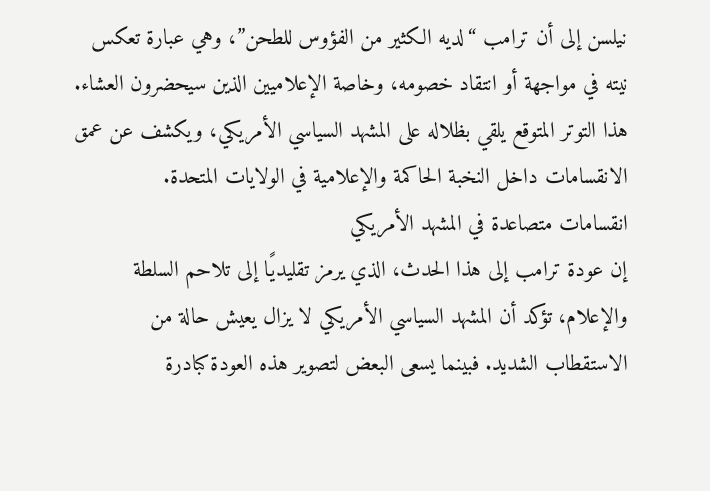نيلسن إلى أن ترامب “لديه الكثير من الفؤوس للطحن”، وهي عبارة تعكس نيته في مواجهة أو انتقاد خصومه، وخاصة الإعلاميين الذين سيحضرون العشاء. هذا التوتر المتوقع يلقي بظلاله على المشهد السياسي الأمريكي، ويكشف عن عمق الانقسامات داخل النخبة الحاكمة والإعلامية في الولايات المتحدة.
انقسامات متصاعدة في المشهد الأمريكي
إن عودة ترامب إلى هذا الحدث، الذي يرمز تقليديًا إلى تلاحم السلطة والإعلام، تؤكد أن المشهد السياسي الأمريكي لا يزال يعيش حالة من الاستقطاب الشديد. فبينما يسعى البعض لتصوير هذه العودة كبادرة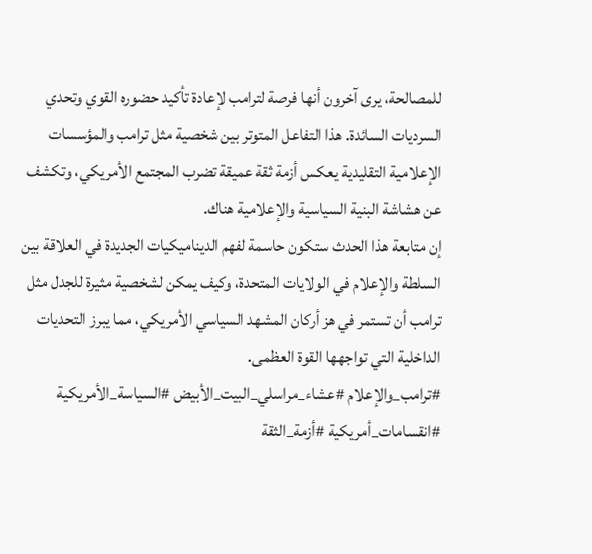للمصالحة، يرى آخرون أنها فرصة لترامب لإعادة تأكيد حضوره القوي وتحدي السرديات السائدة. هذا التفاعل المتوتر بين شخصية مثل ترامب والمؤسسات الإعلامية التقليدية يعكس أزمة ثقة عميقة تضرب المجتمع الأمريكي، وتكشف عن هشاشة البنية السياسية والإعلامية هناك.
إن متابعة هذا الحدث ستكون حاسمة لفهم الديناميكيات الجديدة في العلاقة بين السلطة والإعلام في الولايات المتحدة، وكيف يمكن لشخصية مثيرة للجدل مثل ترامب أن تستمر في هز أركان المشهد السياسي الأمريكي، مما يبرز التحديات الداخلية التي تواجهها القوة العظمى.
#ترامب_والإعلام #عشاء_مراسلي_البيت_الأبيض #السياسة_الأمريكية #انقسامات_أمريكية #أزمة_الثقة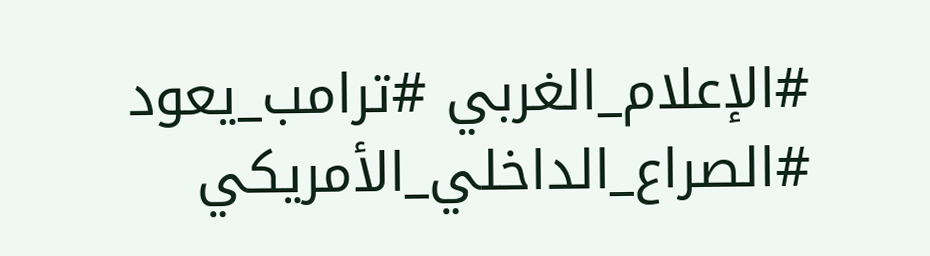#الإعلام_الغربي #ترامب_يعود #الصراع_الداخلي_الأمريكي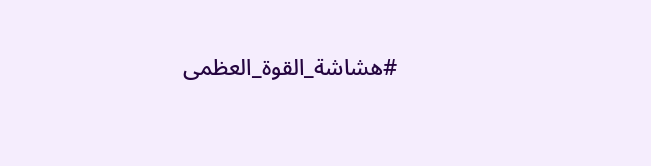#هشاشة_القوة_العظمى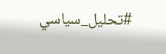#تحليل_سياسي